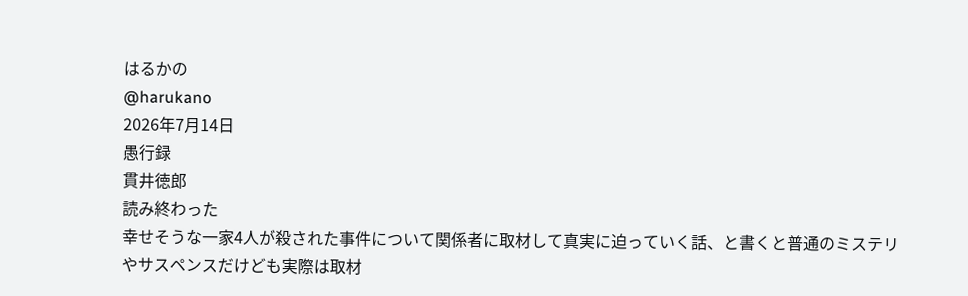はるかの
@harukano
2026年7月14日
愚行録
貫井徳郎
読み終わった
幸せそうな一家4人が殺された事件について関係者に取材して真実に迫っていく話、と書くと普通のミステリやサスペンスだけども実際は取材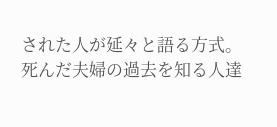された人が延々と語る方式。
死んだ夫婦の過去を知る人達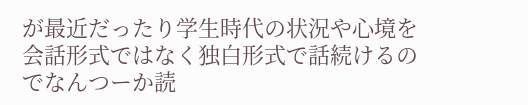が最近だったり学生時代の状況や心境を会話形式ではなく独白形式で話続けるのでなんつーか読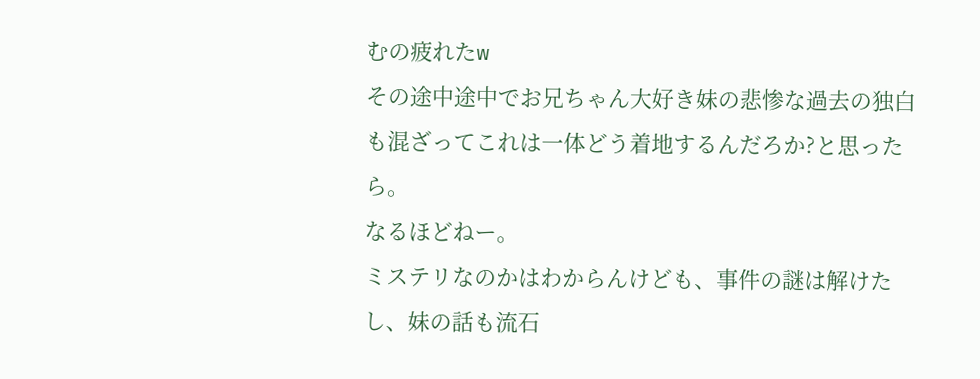むの疲れたw
その途中途中でお兄ちゃん大好き妹の悲惨な過去の独白も混ざってこれは一体どう着地するんだろか?と思ったら。
なるほどねー。
ミステリなのかはわからんけども、事件の謎は解けたし、妹の話も流石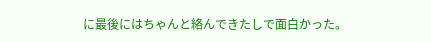に最後にはちゃんと絡んできたしで面白かった。